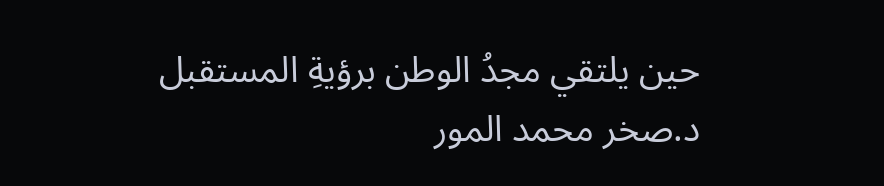حين يلتقي مجدُ الوطن برؤيةِ المستقبل
د.صخر محمد المور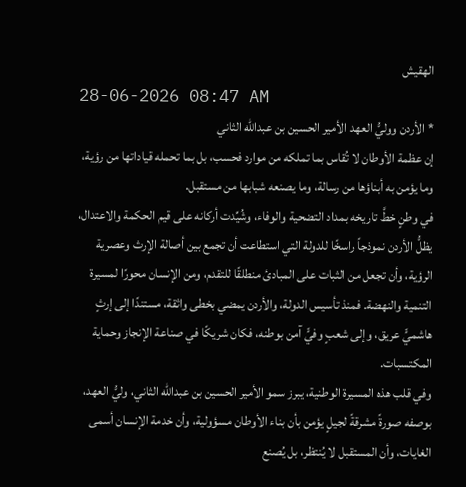الهقيش
28-06-2026 08:47 AM
* الأردن ووليُّ العهد الأمير الحسين بن عبدالله الثاني
إن عظمة الأوطان لا تُقاس بما تملكه من موارد فحسب، بل بما تحمله قياداتها من رؤية، وما يؤمن به أبناؤها من رسالة، وما يصنعه شبابها من مستقبل.
في وطنٍ خطَّ تاريخه بمداد التضحية والوفاء، وشُيِّدت أركانه على قيم الحكمة والاعتدال، يظلُّ الأردن نموذجاً راسخًا للدولة التي استطاعت أن تجمع بين أصالة الإرث وعصرية الرؤية، وأن تجعل من الثبات على المبادئ منطلقًا للتقدم، ومن الإنسان محورًا لمسيرة التنمية والنهضة. فمنذ تأسيس الدولة، والأردن يمضي بخطى واثقة، مستندًا إلى إرثٍ هاشميٍّ عريق، وإلى شعبٍ وفيٍّ آمن بوطنه، فكان شريكًا في صناعة الإنجاز وحماية المكتسبات.
وفي قلب هذه المسيرة الوطنية، يبرز سمو الأمير الحسين بن عبدالله الثاني، وليُّ العهد، بوصفه صورةً مشرقةً لجيلٍ يؤمن بأن بناء الأوطان مسؤولية، وأن خدمة الإنسان أسمى الغايات، وأن المستقبل لا يُنتظر، بل يُصنع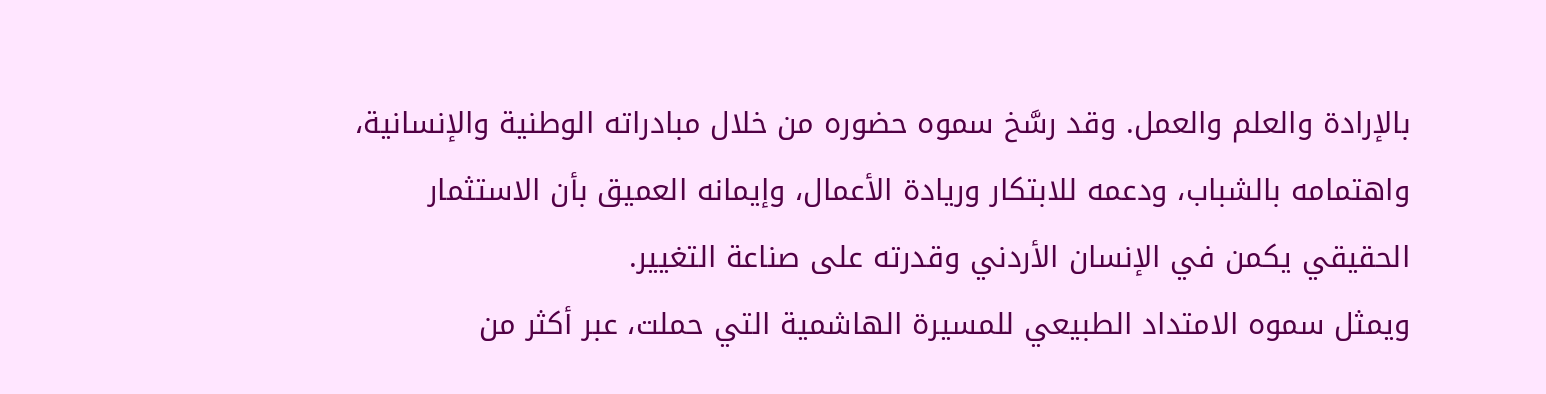بالإرادة والعلم والعمل. وقد رسَّخ سموه حضوره من خلال مبادراته الوطنية والإنسانية، واهتمامه بالشباب، ودعمه للابتكار وريادة الأعمال، وإيمانه العميق بأن الاستثمار الحقيقي يكمن في الإنسان الأردني وقدرته على صناعة التغيير.
ويمثل سموه الامتداد الطبيعي للمسيرة الهاشمية التي حملت، عبر أكثر من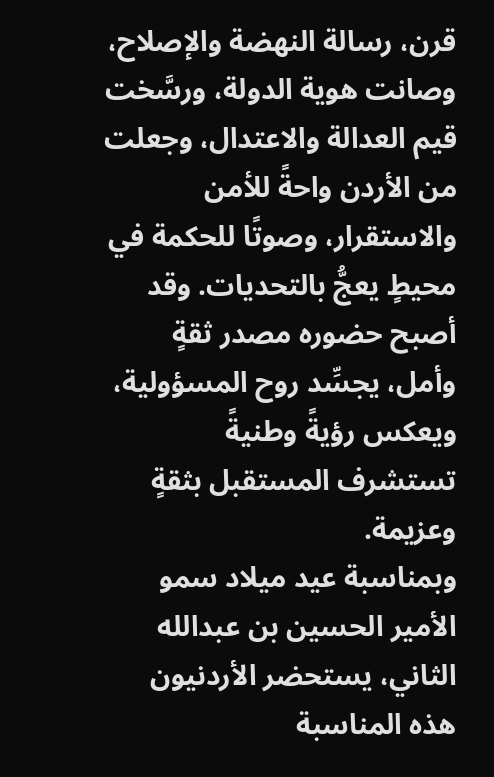قرن، رسالة النهضة والإصلاح، وصانت هوية الدولة، ورسَّخت قيم العدالة والاعتدال، وجعلت من الأردن واحةً للأمن والاستقرار، وصوتًا للحكمة في محيطٍ يعجُّ بالتحديات. وقد أصبح حضوره مصدر ثقةٍ وأمل، يجسِّد روح المسؤولية، ويعكس رؤيةً وطنيةً تستشرف المستقبل بثقةٍ وعزيمة.
وبمناسبة عيد ميلاد سمو الأمير الحسين بن عبدالله الثاني، يستحضر الأردنيون هذه المناسبة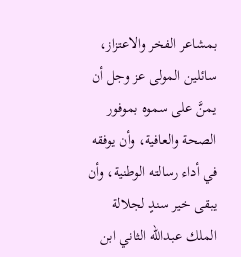بمشاعر الفخر والاعتزاز، سائلين المولى عز وجل أن يمنَّ على سموه بموفور الصحة والعافية، وأن يوفقه في أداء رسالته الوطنية، وأن يبقى خير سندٍ لجلالة الملك عبدالله الثاني ابن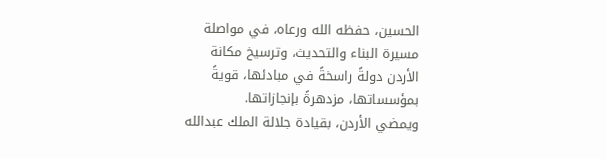الحسين، حفظه الله ورعاه، في مواصلة مسيرة البناء والتحديث، وترسيخ مكانة الأردن دولةً راسخةً في مبادئها، قويةً بمؤسساتها، مزدهرةً بإنجازاتها.
ويمضي الأردن، بقيادة جلالة الملك عبدالله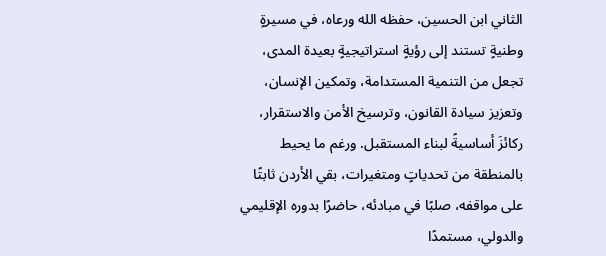الثاني ابن الحسين، حفظه الله ورعاه، في مسيرةٍ وطنيةٍ تستند إلى رؤيةٍ استراتيجيةٍ بعيدة المدى، تجعل من التنمية المستدامة، وتمكين الإنسان، وتعزيز سيادة القانون، وترسيخ الأمن والاستقرار، ركائزَ أساسيةً لبناء المستقبل. ورغم ما يحيط بالمنطقة من تحدياتٍ ومتغيرات، بقي الأردن ثابتًا على مواقفه، صلبًا في مبادئه، حاضرًا بدوره الإقليمي والدولي، مستمدًا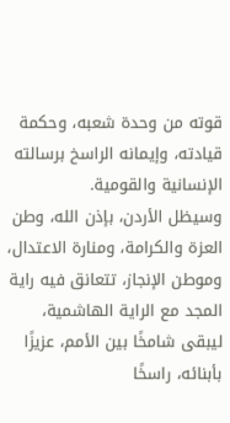قوته من وحدة شعبه، وحكمة قيادته، وإيمانه الراسخ برسالته الإنسانية والقومية.
وسيظل الأردن، بإذن الله، وطن العزة والكرامة، ومنارة الاعتدال، وموطن الإنجاز، تتعانق فيه راية المجد مع الراية الهاشمية، ليبقى شامخًا بين الأمم، عزيزًا بأبنائه، راسخًا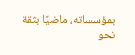بمؤسساته، ماضيًا بثقة نحو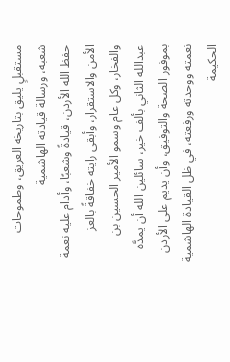مستقبلٍ يليق بتاريخه العريق، وطموحات شعبه، ورسالة قيادته الهاشمية
حفظ الله الأردن، قيادةً وشعبًا، وأدام عليه نعمة الأمن والاستقرار، وأبقى رايته خفاقةً بالعز والفخار، وكل عام وسمو الأمير الحسين بن عبدالله الثاني بألف خير، سائلين الله أن يمدَّه بموفور الصحة والتوفيق، وأن يديم على الأردن نعمته ووحدته ورفعته، في ظل القيادة الهاشمية الحكيمة